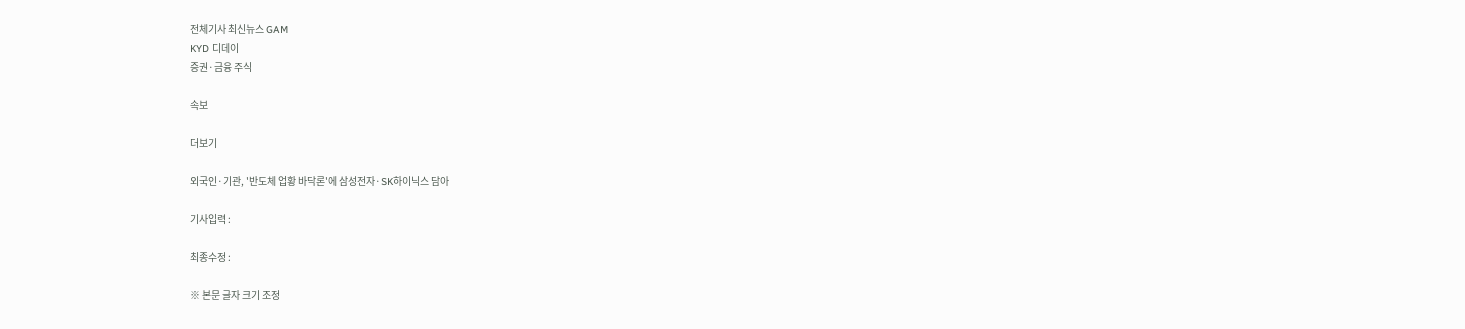전체기사 최신뉴스 GAM
KYD 디데이
증권·금융 주식

속보

더보기

외국인·기관, '반도체 업황 바닥론'에 삼성전자·SK하이닉스 담아

기사입력 :

최종수정 :

※ 본문 글자 크기 조정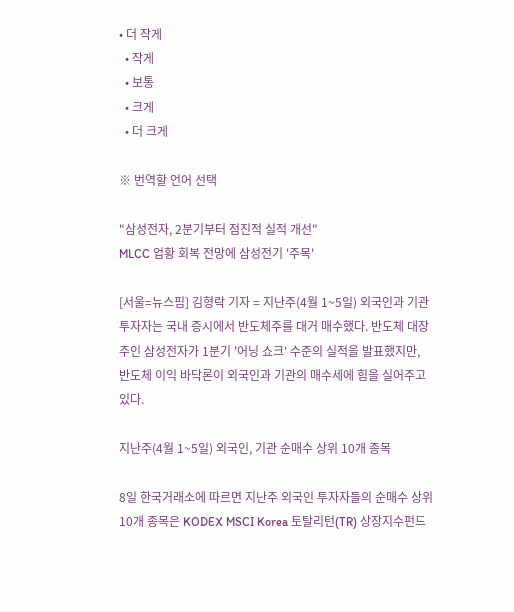• 더 작게
  • 작게
  • 보통
  • 크게
  • 더 크게

※ 번역할 언어 선택

"삼성전자, 2분기부터 점진적 실적 개선"
MLCC 업황 회복 전망에 삼성전기 '주목'

[서울=뉴스핌] 김형락 기자 = 지난주(4월 1~5일) 외국인과 기관 투자자는 국내 증시에서 반도체주를 대거 매수했다. 반도체 대장주인 삼성전자가 1분기 '어닝 쇼크' 수준의 실적을 발표했지만, 반도체 이익 바닥론이 외국인과 기관의 매수세에 힘을 실어주고 있다.

지난주(4월 1~5일) 외국인, 기관 순매수 상위 10개 종목

8일 한국거래소에 따르면 지난주 외국인 투자자들의 순매수 상위 10개 종목은 KODEX MSCI Korea 토탈리턴(TR) 상장지수펀드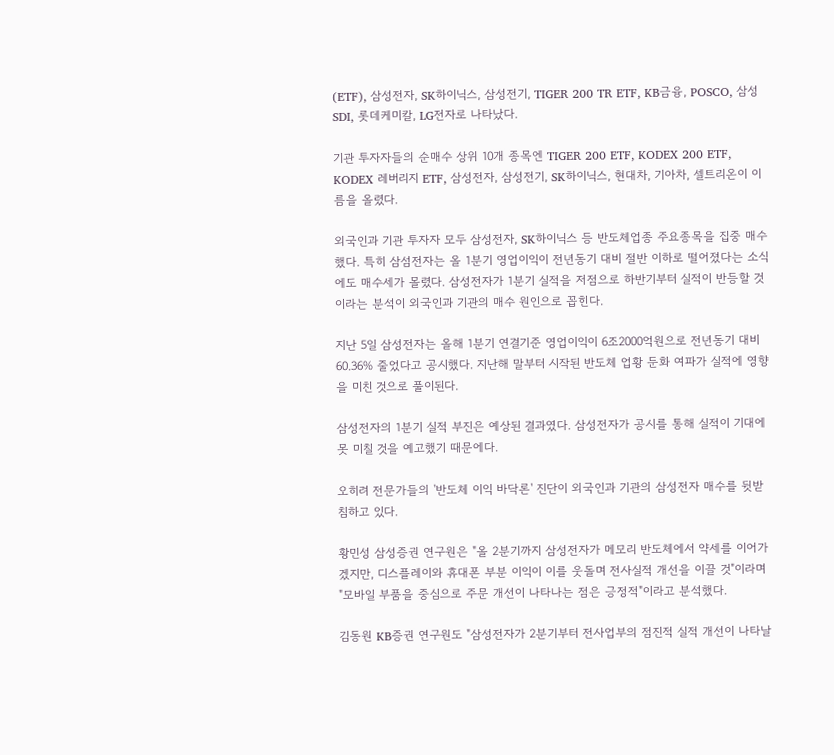(ETF), 삼성전자, SK하이닉스, 삼성전기, TIGER 200 TR ETF, KB금융, POSCO, 삼성SDI, 롯데케미칼, LG전자로 나타났다.

기관 투자자들의 순매수 상위 10개 종목엔 TIGER 200 ETF, KODEX 200 ETF, KODEX 레버리지 ETF, 삼성전자, 삼성전기, SK하이닉스, 현대차, 기아차, 셀트리온이 이름을 올렸다.

외국인과 기관 투자자 모두 삼성전자, SK하이닉스 등 반도체업종 주요종목을 집중 매수했다. 특히 삼섬전자는 올 1분기 영업이익이 전년동기 대비 절반 이하로 떨어졌다는 소식에도 매수세가 몰렸다. 삼성전자가 1분기 실적을 저점으로 하반기부터 실적이 반등할 것이라는 분석이 외국인과 기관의 매수 원인으로 꼽힌다.

지난 5일 삼성전자는 올해 1분기 연결기준 영업이익이 6조2000억원으로 전년동기 대비 60.36% 줄었다고 공시했다. 지난해 말부터 시작된 반도체 업황 둔화 여파가 실적에 영향을 미친 것으로 풀이된다.

삼성전자의 1분기 실적 부진은 예상된 결과였다. 삼성전자가 공시를 통해 실적이 기대에 못 미칠 것을 예고했기 때문에다.

오히려 전문가들의 '반도체 이익 바닥론' 진단이 외국인과 기관의 삼성전자 매수를 뒷받침하고 있다.

황민성 삼성증권 연구원은 "올 2분기까지 삼성전자가 메모리 반도체에서 약세를 이어가겠지만, 디스플레이와 휴대폰 부분 이익이 이를 웃돌며 전사실적 개선을 이끌 것"이라며 "모바일 부품을 중심으로 주문 개선이 나타나는 점은 긍정적"이라고 분석했다.

김동원 KB증권 연구원도 "삼성전자가 2분기부터 전사업부의 점진적 실적 개선이 나타날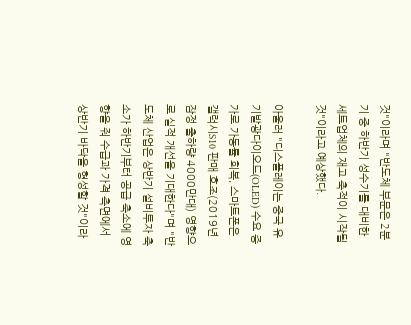것"이라며 "반도체 부문은 2분기 중 하반기 성수기를 대비한 세트업체의 재고 축적이 시작될 것"이라고 예상했다.

아울러 "디스플레이는 중국 유기발광다이오드(OLED) 수요 증가로 가동률 회복, 스마트폰은 갤럭시S10 판매 호조(2019년 잠정 출하량 4000만대) 영향으로 실적 개선을 기대한다"며 "반도체 산업은 상반기 설비투자 축소가 하반기부터 공급 축소에 영향을 줘 수급과 가격 측면에서 상반기 바닥을 형성할 것"이라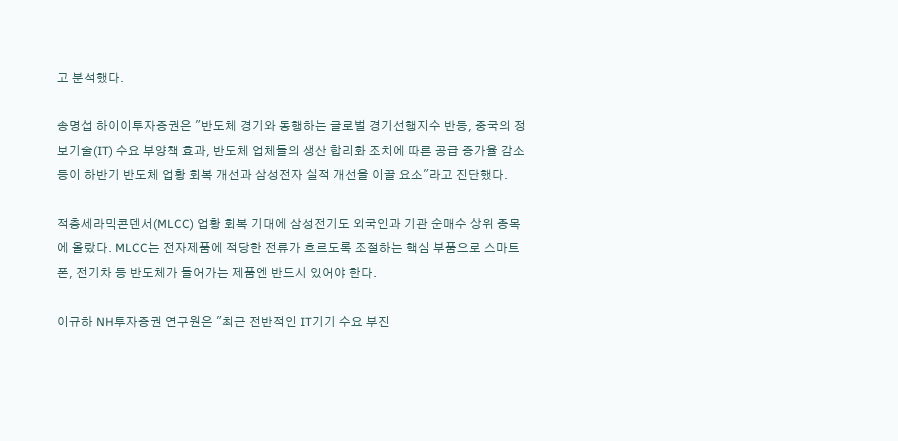고 분석했다.

송명섭 하이이투자증권은 "반도체 경기와 동행하는 글로벌 경기선행지수 반등, 중국의 정보기술(IT) 수요 부양책 효과, 반도체 업체들의 생산 합리화 조치에 따른 공급 증가율 감소 등이 하반기 반도체 업황 회복 개선과 삼성전자 실적 개선을 이끌 요소"라고 진단했다.

적층세라믹콘덴서(MLCC) 업황 회복 기대에 삼성전기도 외국인과 기관 순매수 상위 종목에 올랐다. MLCC는 전자제품에 적당한 전류가 흐르도록 조절하는 핵심 부품으로 스마트폰, 전기차 등 반도체가 들어가는 제품엔 반드시 있어야 한다.

이규하 NH투자증권 연구원은 "최근 전반적인 IT기기 수요 부진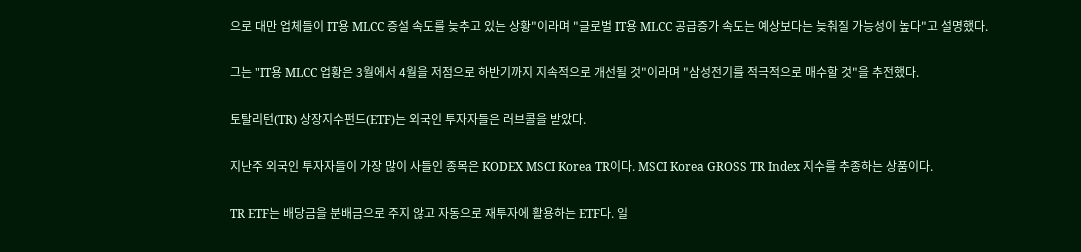으로 대만 업체들이 IT용 MLCC 증설 속도를 늦추고 있는 상황"이라며 "글로벌 IT용 MLCC 공급증가 속도는 예상보다는 늦춰질 가능성이 높다"고 설명했다.

그는 "IT용 MLCC 업황은 3월에서 4월을 저점으로 하반기까지 지속적으로 개선될 것"이라며 "삼성전기를 적극적으로 매수할 것"을 추전했다.

토탈리턴(TR) 상장지수펀드(ETF)는 외국인 투자자들은 러브콜을 받았다.

지난주 외국인 투자자들이 가장 많이 사들인 종목은 KODEX MSCI Korea TR이다. MSCI Korea GROSS TR Index 지수를 추종하는 상품이다.

TR ETF는 배당금을 분배금으로 주지 않고 자동으로 재투자에 활용하는 ETF다. 일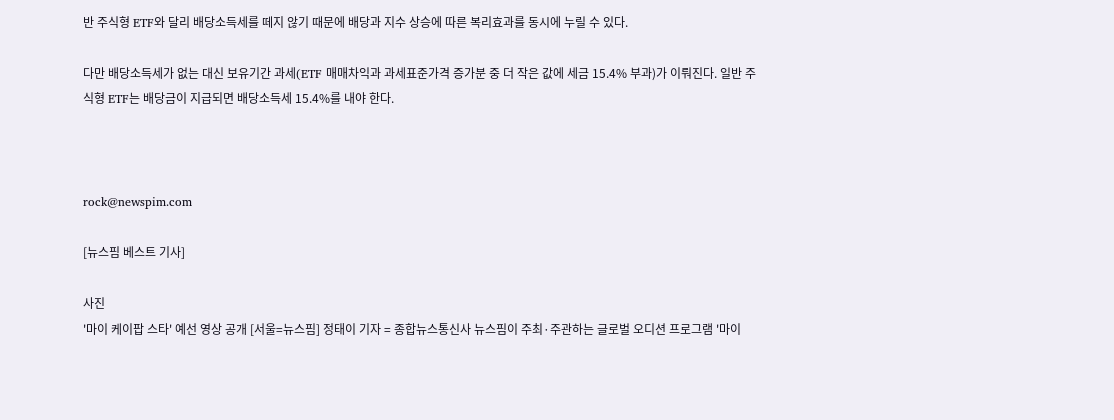반 주식형 ETF와 달리 배당소득세를 떼지 않기 때문에 배당과 지수 상승에 따른 복리효과를 동시에 누릴 수 있다.

다만 배당소득세가 없는 대신 보유기간 과세(ETF 매매차익과 과세표준가격 증가분 중 더 작은 값에 세금 15.4% 부과)가 이뤄진다. 일반 주식형 ETF는 배당금이 지급되면 배당소득세 15.4%를 내야 한다.



rock@newspim.com

[뉴스핌 베스트 기사]

사진
'마이 케이팝 스타' 예선 영상 공개 [서울=뉴스핌] 정태이 기자 = 종합뉴스통신사 뉴스핌이 주최·주관하는 글로벌 오디션 프로그램 '마이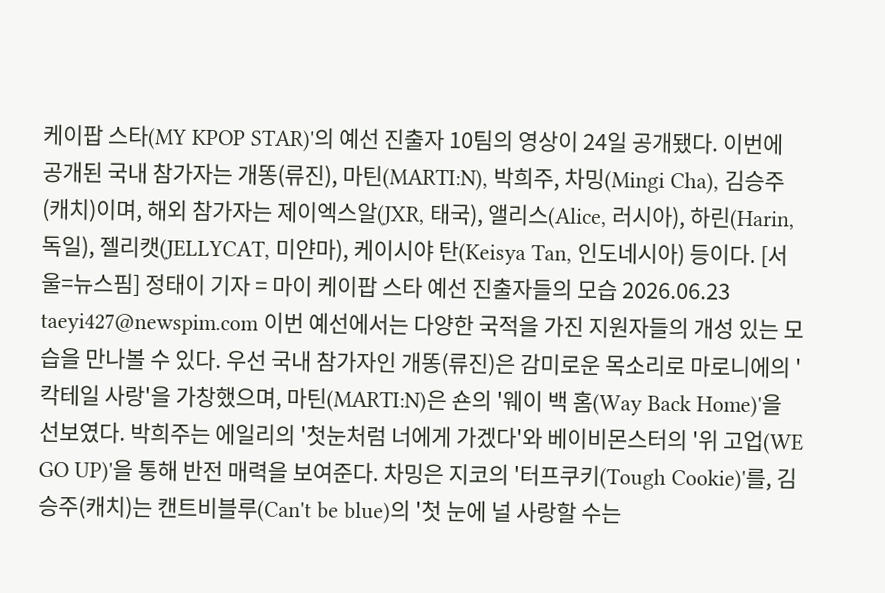케이팝 스타(MY KPOP STAR)'의 예선 진출자 10팀의 영상이 24일 공개됐다. 이번에 공개된 국내 참가자는 개똥(류진), 마틴(MARTI:N), 박희주, 차밍(Mingi Cha), 김승주(캐치)이며, 해외 참가자는 제이엑스알(JXR, 태국), 앨리스(Alice, 러시아), 하린(Harin, 독일), 젤리캣(JELLYCAT, 미얀마), 케이시야 탄(Keisya Tan, 인도네시아) 등이다. [서울=뉴스핌] 정태이 기자 = 마이 케이팝 스타 예선 진출자들의 모습 2026.06.23 taeyi427@newspim.com 이번 예선에서는 다양한 국적을 가진 지원자들의 개성 있는 모습을 만나볼 수 있다. 우선 국내 참가자인 개똥(류진)은 감미로운 목소리로 마로니에의 '칵테일 사랑'을 가창했으며, 마틴(MARTI:N)은 숀의 '웨이 백 홈(Way Back Home)'을 선보였다. 박희주는 에일리의 '첫눈처럼 너에게 가겠다'와 베이비몬스터의 '위 고업(WE GO UP)'을 통해 반전 매력을 보여준다. 차밍은 지코의 '터프쿠키(Tough Cookie)'를, 김승주(캐치)는 캔트비블루(Can't be blue)의 '첫 눈에 널 사랑할 수는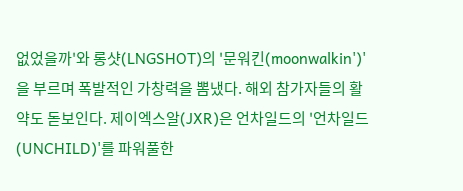없었을까'와 롱샷(LNGSHOT)의 '문워킨(moonwalkin')'을 부르며 폭발적인 가창력을 뽐냈다. 해외 참가자들의 활약도 돋보인다. 제이엑스알(JXR)은 언차일드의 '언차일드(UNCHILD)'를 파워풀한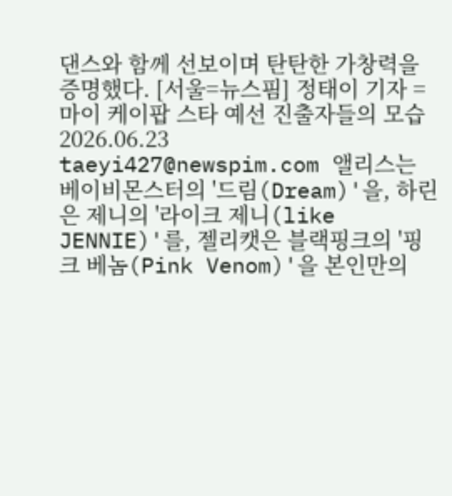댄스와 함께 선보이며 탄탄한 가창력을 증명했다. [서울=뉴스핌] 정태이 기자 = 마이 케이팝 스타 예선 진출자들의 모습 2026.06.23 taeyi427@newspim.com 앨리스는 베이비몬스터의 '드림(Dream)'을, 하린은 제니의 '라이크 제니(like JENNIE)'를, 젤리캣은 블랙핑크의 '핑크 베놈(Pink Venom)'을 본인만의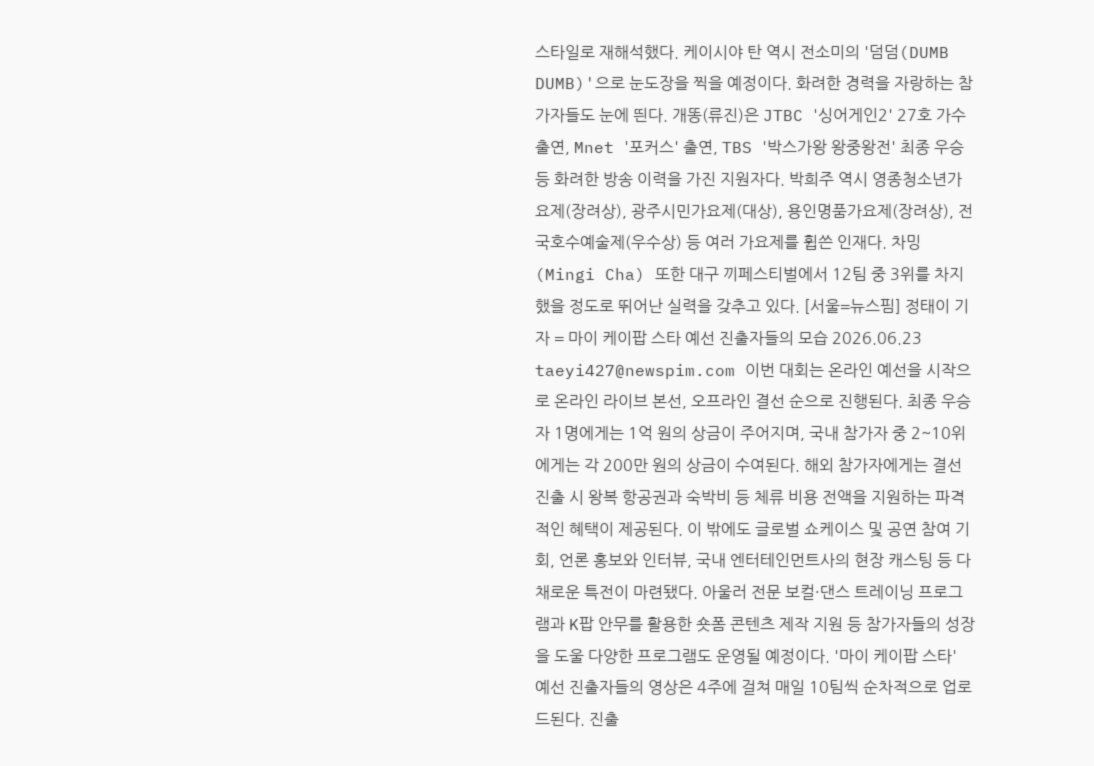스타일로 재해석했다. 케이시야 탄 역시 전소미의 '덤덤(DUMB DUMB)'으로 눈도장을 찍을 예정이다. 화려한 경력을 자랑하는 참가자들도 눈에 띈다. 개똥(류진)은 JTBC '싱어게인2' 27호 가수 출연, Mnet '포커스' 출연, TBS '박스가왕 왕중왕전' 최종 우승 등 화려한 방송 이력을 가진 지원자다. 박희주 역시 영종청소년가요제(장려상), 광주시민가요제(대상), 용인명품가요제(장려상), 전국호수예술제(우수상) 등 여러 가요제를 휩쓴 인재다. 차밍(Mingi Cha) 또한 대구 끼페스티벌에서 12팀 중 3위를 차지했을 정도로 뛰어난 실력을 갖추고 있다. [서울=뉴스핌] 정태이 기자 = 마이 케이팝 스타 예선 진출자들의 모습 2026.06.23 taeyi427@newspim.com 이번 대회는 온라인 예선을 시작으로 온라인 라이브 본선, 오프라인 결선 순으로 진행된다. 최종 우승자 1명에게는 1억 원의 상금이 주어지며, 국내 참가자 중 2~10위에게는 각 200만 원의 상금이 수여된다. 해외 참가자에게는 결선 진출 시 왕복 항공권과 숙박비 등 체류 비용 전액을 지원하는 파격적인 혜택이 제공된다. 이 밖에도 글로벌 쇼케이스 및 공연 참여 기회, 언론 홍보와 인터뷰, 국내 엔터테인먼트사의 현장 캐스팅 등 다채로운 특전이 마련됐다. 아울러 전문 보컬·댄스 트레이닝 프로그램과 K팝 안무를 활용한 숏폼 콘텐츠 제작 지원 등 참가자들의 성장을 도울 다양한 프로그램도 운영될 예정이다. '마이 케이팝 스타' 예선 진출자들의 영상은 4주에 걸쳐 매일 10팀씩 순차적으로 업로드된다. 진출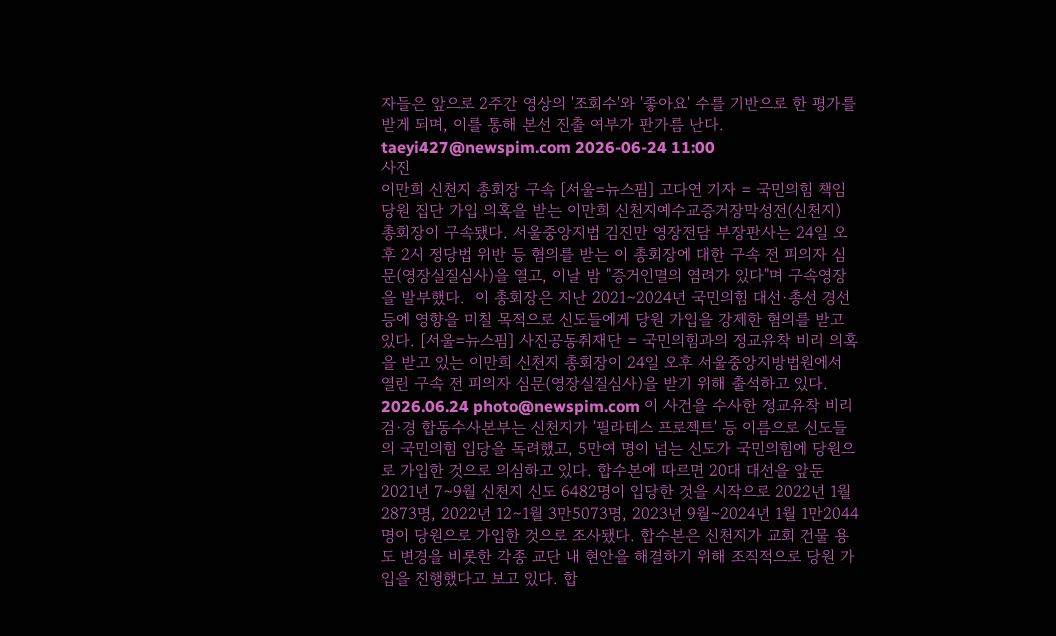자들은 앞으로 2주간 영상의 '조회수'와 '좋아요' 수를 기반으로 한 평가를 받게 되며, 이를 통해 본선 진출 여부가 판가름 난다. taeyi427@newspim.com 2026-06-24 11:00
사진
이만희 신천지 총회장 구속 [서울=뉴스핌] 고다연 기자 = 국민의힘 책임당원 집단 가입 의혹을 받는 이만희 신천지예수교증거장막성전(신천지) 총회장이 구속됐다. 서울중앙지법 김진만 영장전담 부장판사는 24일 오후 2시 정당법 위반 등 혐의를 받는 이 총회장에 대한 구속 전 피의자 심문(영장실질심사)을 열고, 이날 밤 "증거인멸의 염려가 있다"며 구속영장을 발부했다.  이 총회장은 지난 2021∼2024년 국민의힘 대선·총선 경선 등에 영향을 미칠 목적으로 신도들에게 당원 가입을 강제한 혐의를 받고 있다. [서울=뉴스핌] 사진공동취재단 = 국민의힘과의 정교유착 비리 의혹을 받고 있는 이만희 신천지 총회장이 24일 오후 서울중앙지방법원에서 열린 구속 전 피의자 심문(영장실질심사)을 받기 위해 출석하고 있다. 2026.06.24 photo@newspim.com 이 사건을 수사한 정교유착 비리 검·경 합동수사본부는 신천지가 '필라테스 프로젝트' 등 이름으로 신도들의 국민의힘 입당을 독려했고, 5만여 명이 넘는 신도가 국민의힘에 당원으로 가입한 것으로 의심하고 있다. 합수본에 따르면 20대 대선을 앞둔 2021년 7∼9월 신천지 신도 6482명이 입당한 것을 시작으로 2022년 1월 2873명, 2022년 12∼1월 3만5073명, 2023년 9월∼2024년 1월 1만2044명이 당원으로 가입한 것으로 조사됐다. 합수본은 신천지가 교회 건물 용도 변경을 비롯한 각종 교단 내 현안을 해결하기 위해 조직적으로 당원 가입을 진행했다고 보고 있다. 합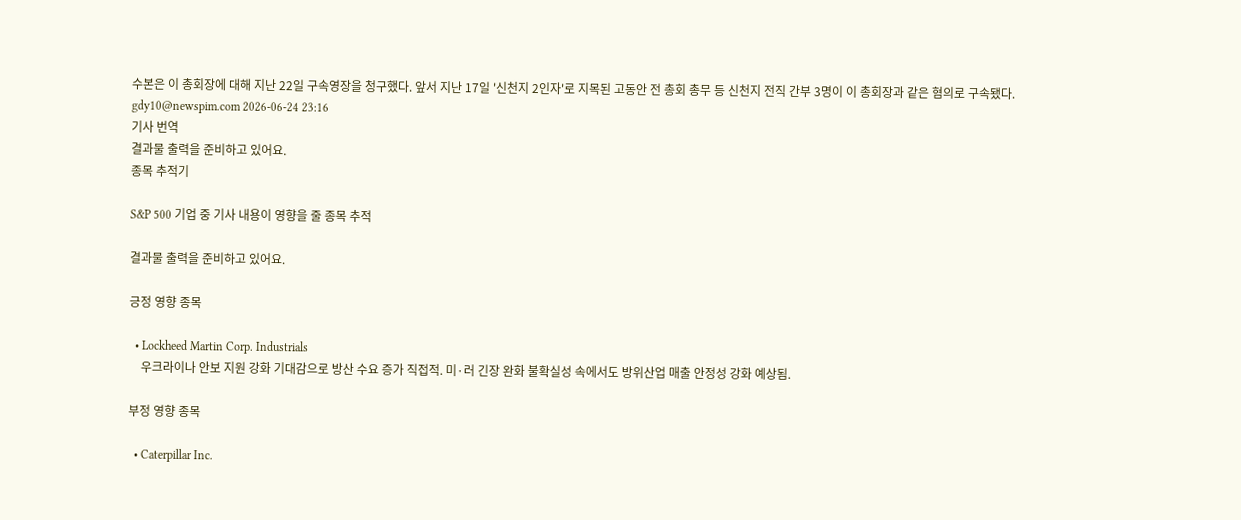수본은 이 총회장에 대해 지난 22일 구속영장을 청구했다. 앞서 지난 17일 '신천지 2인자'로 지목된 고동안 전 총회 총무 등 신천지 전직 간부 3명이 이 총회장과 같은 혐의로 구속됐다. gdy10@newspim.com 2026-06-24 23:16
기사 번역
결과물 출력을 준비하고 있어요.
종목 추적기

S&P 500 기업 중 기사 내용이 영향을 줄 종목 추적

결과물 출력을 준비하고 있어요.

긍정 영향 종목

  • Lockheed Martin Corp. Industrials
    우크라이나 안보 지원 강화 기대감으로 방산 수요 증가 직접적. 미·러 긴장 완화 불확실성 속에서도 방위산업 매출 안정성 강화 예상됨.

부정 영향 종목

  • Caterpillar Inc.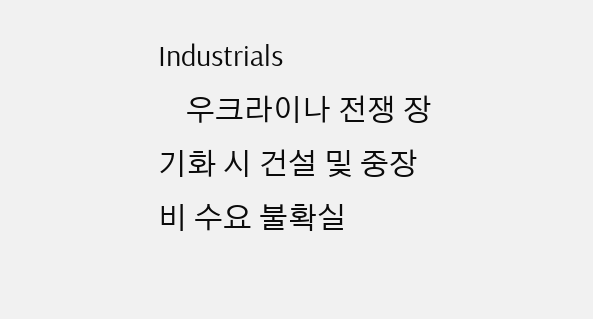Industrials
    우크라이나 전쟁 장기화 시 건설 및 중장비 수요 불확실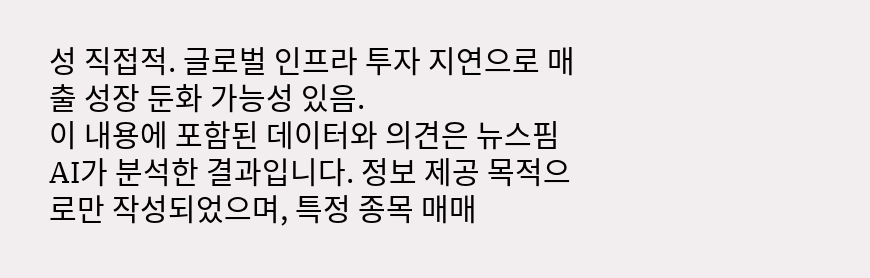성 직접적. 글로벌 인프라 투자 지연으로 매출 성장 둔화 가능성 있음.
이 내용에 포함된 데이터와 의견은 뉴스핌 AI가 분석한 결과입니다. 정보 제공 목적으로만 작성되었으며, 특정 종목 매매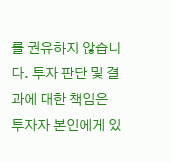를 권유하지 않습니다. 투자 판단 및 결과에 대한 책임은 투자자 본인에게 있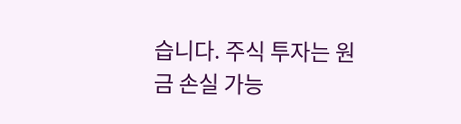습니다. 주식 투자는 원금 손실 가능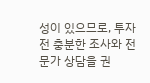성이 있으므로, 투자 전 충분한 조사와 전문가 상담을 권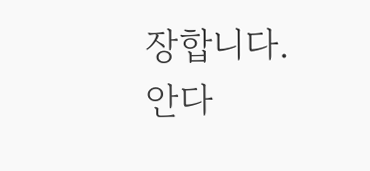장합니다.
안다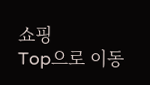쇼핑
Top으로 이동